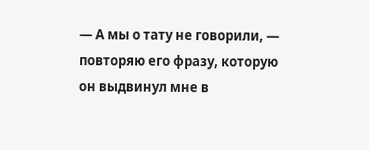— А мы о тату не говорили, — повторяю его фразу, которую он выдвинул мне в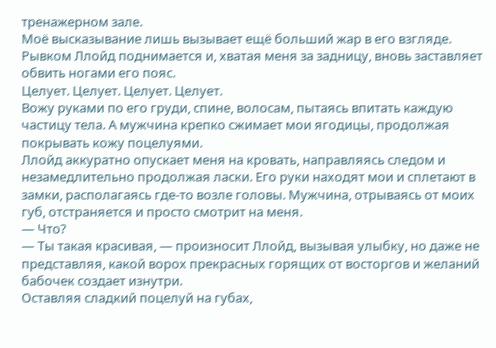тренажерном зале.
Моё высказывание лишь вызывает ещё больший жар в его взгляде. Рывком Ллойд поднимается и, хватая меня за задницу, вновь заставляет обвить ногами его пояс.
Целует. Целует. Целует. Целует.
Вожу руками по его груди, спине, волосам, пытаясь впитать каждую частицу тела. А мужчина крепко сжимает мои ягодицы, продолжая покрывать кожу поцелуями.
Ллойд аккуратно опускает меня на кровать, направляясь следом и незамедлительно продолжая ласки. Его руки находят мои и сплетают в замки, располагаясь где-то возле головы. Мужчина, отрываясь от моих губ, отстраняется и просто смотрит на меня.
— Что?
— Ты такая красивая, — произносит Ллойд, вызывая улыбку, но даже не представляя, какой ворох прекрасных горящих от восторгов и желаний бабочек создает изнутри.
Оставляя сладкий поцелуй на губах,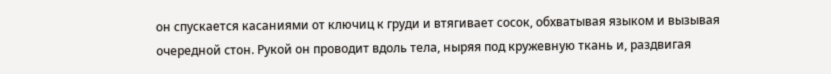он спускается касаниями от ключиц к груди и втягивает сосок, обхватывая языком и вызывая очередной стон. Рукой он проводит вдоль тела, ныряя под кружевную ткань и, раздвигая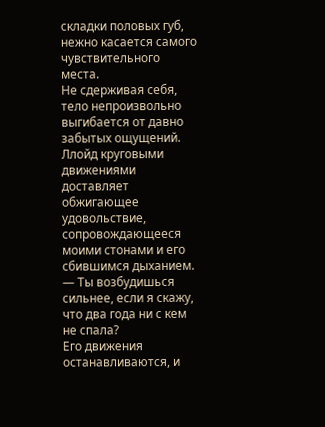складки половых губ, нежно касается самого чувствительного места.
Не сдерживая себя, тело непроизвольно выгибается от давно забытых ощущений. Ллойд круговыми движениями доставляет обжигающее удовольствие, сопровождающееся моими стонами и его сбившимся дыханием.
— Ты возбудишься сильнее, если я скажу, что два года ни с кем не спала?
Его движения останавливаются, и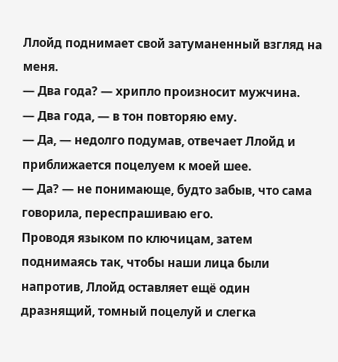Ллойд поднимает свой затуманенный взгляд на меня.
— Два года? — хрипло произносит мужчина.
— Два года, — в тон повторяю ему.
— Да, — недолго подумав, отвечает Ллойд и приближается поцелуем к моей шее.
— Да? — не понимающе, будто забыв, что сама говорила, переспрашиваю его.
Проводя языком по ключицам, затем поднимаясь так, чтобы наши лица были напротив, Ллойд оставляет ещё один дразнящий, томный поцелуй и слегка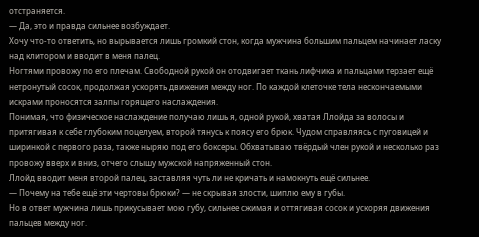отстраняется.
— Да, это и правда сильнее возбуждает.
Хочу что-то ответить, но вырывается лишь громкий стон, когда мужчина большим пальцем начинает ласку над клитором и вводит в меня палец.
Ногтями провожу по его плечам. Свободной рукой он отодвигает ткань лифчика и пальцами терзает ещё нетронутый сосок, продолжая ускорять движения между ног. По каждой клеточке тела нескончаемыми искрами проносятся залпы горящего наслаждения.
Понимая, что физическое наслаждение получаю лишь я, одной рукой, хватая Ллойда за волосы и притягивая к себе глубоким поцелуем, второй тянусь к поясу его брюк. Чудом справляясь с пуговицей и ширинкой с первого раза, также ныряю под его боксеры. Обхватываю твёрдый член рукой и несколько раз провожу вверх и вниз, отчего слышу мужской напряженный стон.
Ллойд вводит меня второй палец, заставляя чуть ли не кричать и намокнуть ещё сильнее.
— Почему на тебе ещё эти чертовы брюки? — не скрывая злости, шиплю ему в губы.
Но в ответ мужчина лишь прикусывает мою губу, сильнее сжимая и оттягивая сосок и ускоряя движения пальцев между ног.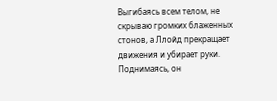Выгибаясь всем телом, не скрываю громких блаженных стонов, а Ллойд прекращает движения и убирает руки. Поднимаясь, он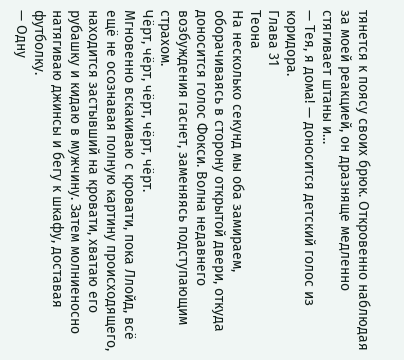тянется к поясу своих брюк. Откровенно наблюдая за моей реакцией, он дразняще медленно стягивает штаны и…
— Тея, я дома! — доносится детский голос из коридора.
Глава 31
Теона
На несколько секунд мы оба замираем, оборачиваясь в сторону открытой двери, откуда доносится голос Фокси. Волна недавнего возбуждения гаснет, заменяясь подступающим страхом.
Чёрт, чёрт, чёрт, чёрт, чёрт.
Мгновенно вскакиваю с кровати, пока Ллойд, всё ещё не осознавая полную картину происходящего, находится застывший на кровати, хватаю его рубашку и кидаю в мужчину. Затем молниеносно натягиваю джинсы и бегу к шкафу, доставая футболку.
— Одну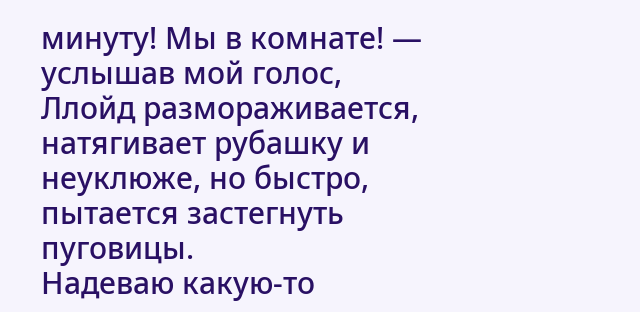минуту! Мы в комнате! — услышав мой голос, Ллойд размораживается, натягивает рубашку и неуклюже, но быстро, пытается застегнуть пуговицы.
Надеваю какую-то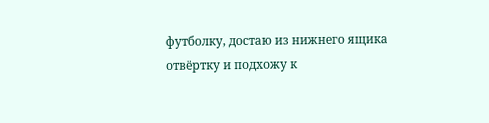футболку, достаю из нижнего ящика отвёртку и подхожу к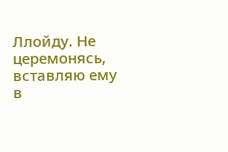Ллойду. Не церемонясь, вставляю ему в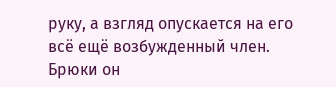руку, а взгляд опускается на его всё ещё возбужденный член. Брюки он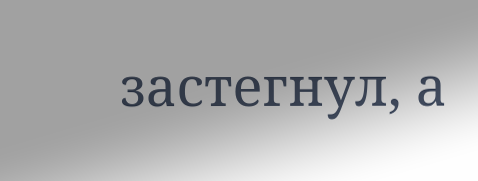застегнул, а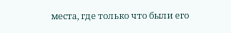места, где только что были его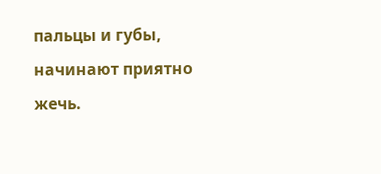пальцы и губы, начинают приятно жечь.